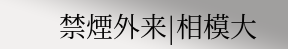禁煙外来|相模大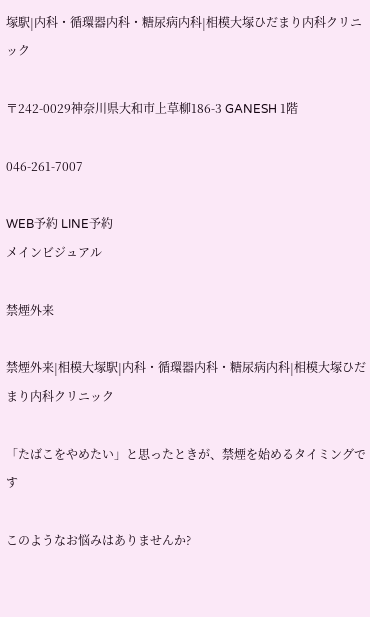塚駅|内科・循環器内科・糖尿病内科|相模大塚ひだまり内科クリニック

〒242-0029神奈川県大和市上草柳186-3 GANESH 1階

046-261-7007

WEB予約 LINE予約
メインビジュアル

禁煙外来

禁煙外来|相模大塚駅|内科・循環器内科・糖尿病内科|相模大塚ひだまり内科クリニック

「たばこをやめたい」と思ったときが、禁煙を始めるタイミングです

このようなお悩みはありませんか?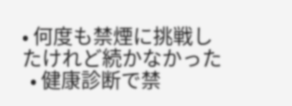• 何度も禁煙に挑戦したけれど続かなかった
  • 健康診断で禁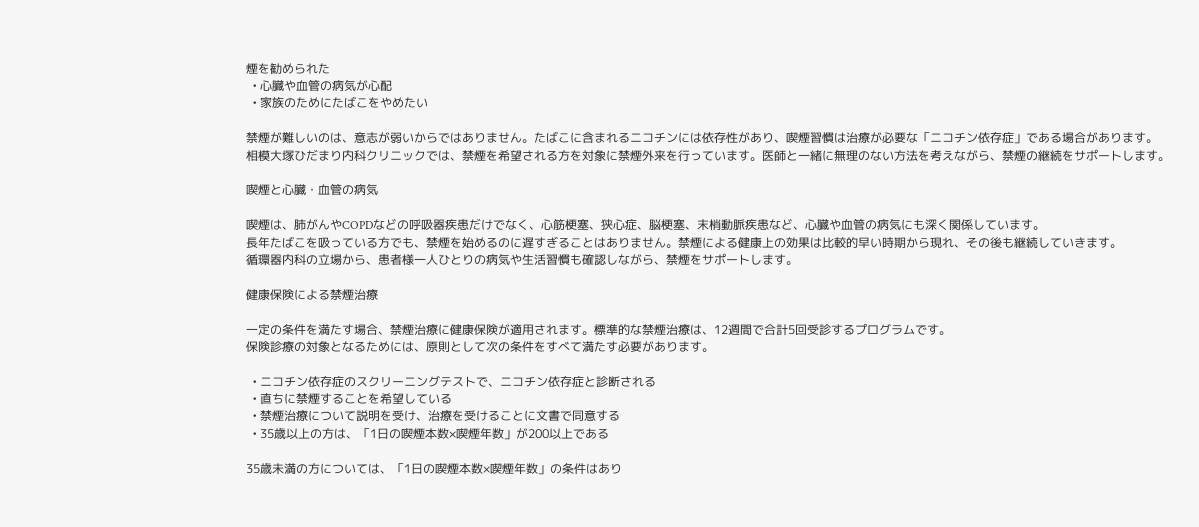煙を勧められた
  • 心臓や血管の病気が心配
  • 家族のためにたばこをやめたい

禁煙が難しいのは、意志が弱いからではありません。たばこに含まれるニコチンには依存性があり、喫煙習慣は治療が必要な「ニコチン依存症」である場合があります。
相模大塚ひだまり内科クリニックでは、禁煙を希望される方を対象に禁煙外来を行っています。医師と一緒に無理のない方法を考えながら、禁煙の継続をサポートします。

喫煙と心臓・血管の病気

喫煙は、肺がんやCOPDなどの呼吸器疾患だけでなく、心筋梗塞、狭心症、脳梗塞、末梢動脈疾患など、心臓や血管の病気にも深く関係しています。
長年たばこを吸っている方でも、禁煙を始めるのに遅すぎることはありません。禁煙による健康上の効果は比較的早い時期から現れ、その後も継続していきます。
循環器内科の立場から、患者様一人ひとりの病気や生活習慣も確認しながら、禁煙をサポートします。

健康保険による禁煙治療

一定の条件を満たす場合、禁煙治療に健康保険が適用されます。標準的な禁煙治療は、12週間で合計5回受診するプログラムです。
保険診療の対象となるためには、原則として次の条件をすべて満たす必要があります。

  • ニコチン依存症のスクリーニングテストで、ニコチン依存症と診断される
  • 直ちに禁煙することを希望している
  • 禁煙治療について説明を受け、治療を受けることに文書で同意する
  • 35歳以上の方は、「1日の喫煙本数×喫煙年数」が200以上である

35歳未満の方については、「1日の喫煙本数×喫煙年数」の条件はあり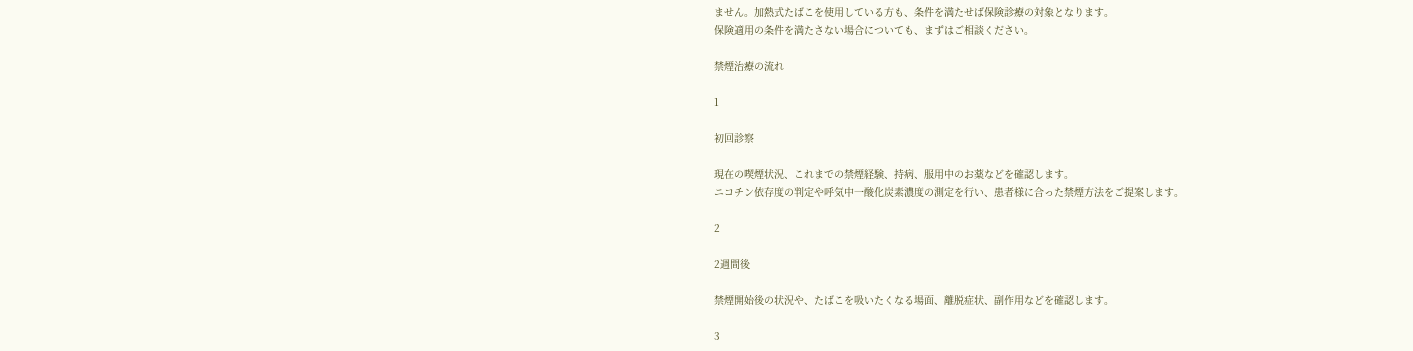ません。加熱式たばこを使用している方も、条件を満たせば保険診療の対象となります。
保険適用の条件を満たさない場合についても、まずはご相談ください。

禁煙治療の流れ

1

初回診察

現在の喫煙状況、これまでの禁煙経験、持病、服用中のお薬などを確認します。
ニコチン依存度の判定や呼気中一酸化炭素濃度の測定を行い、患者様に合った禁煙方法をご提案します。

2

2週間後

禁煙開始後の状況や、たばこを吸いたくなる場面、離脱症状、副作用などを確認します。

3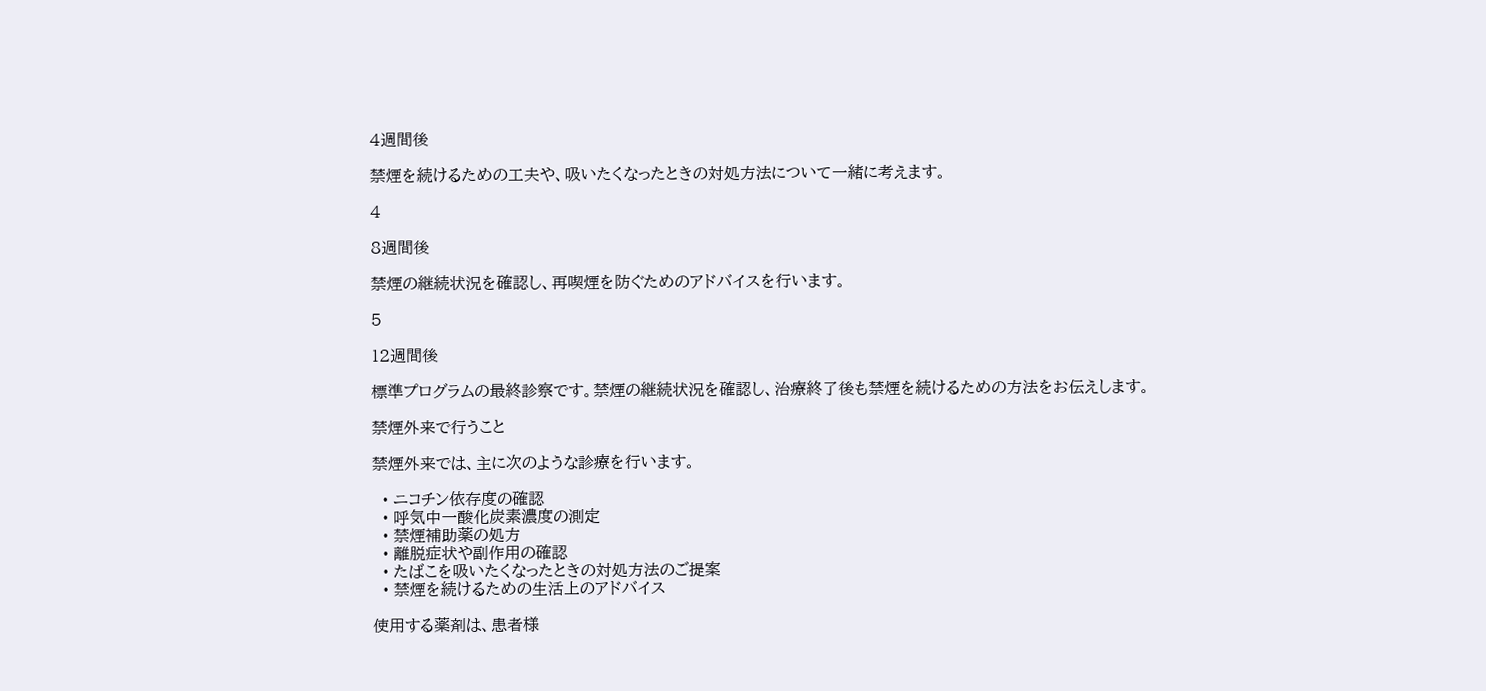4週間後

禁煙を続けるための工夫や、吸いたくなったときの対処方法について一緒に考えます。

4

8週間後

禁煙の継続状況を確認し、再喫煙を防ぐためのアドバイスを行います。

5

12週間後

標準プログラムの最終診察です。禁煙の継続状況を確認し、治療終了後も禁煙を続けるための方法をお伝えします。

禁煙外来で行うこと

禁煙外来では、主に次のような診療を行います。

  • ニコチン依存度の確認
  • 呼気中一酸化炭素濃度の測定
  • 禁煙補助薬の処方
  • 離脱症状や副作用の確認
  • たばこを吸いたくなったときの対処方法のご提案
  • 禁煙を続けるための生活上のアドバイス

使用する薬剤は、患者様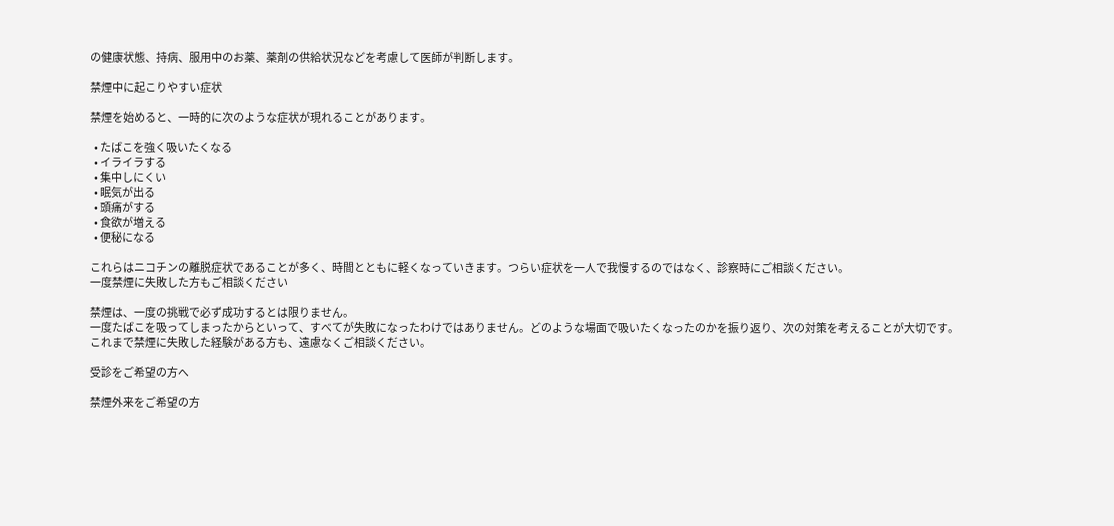の健康状態、持病、服用中のお薬、薬剤の供給状況などを考慮して医師が判断します。

禁煙中に起こりやすい症状

禁煙を始めると、一時的に次のような症状が現れることがあります。

  • たばこを強く吸いたくなる
  • イライラする
  • 集中しにくい
  • 眠気が出る
  • 頭痛がする
  • 食欲が増える
  • 便秘になる

これらはニコチンの離脱症状であることが多く、時間とともに軽くなっていきます。つらい症状を一人で我慢するのではなく、診察時にご相談ください。
一度禁煙に失敗した方もご相談ください

禁煙は、一度の挑戦で必ず成功するとは限りません。
一度たばこを吸ってしまったからといって、すべてが失敗になったわけではありません。どのような場面で吸いたくなったのかを振り返り、次の対策を考えることが大切です。
これまで禁煙に失敗した経験がある方も、遠慮なくご相談ください。

受診をご希望の方へ

禁煙外来をご希望の方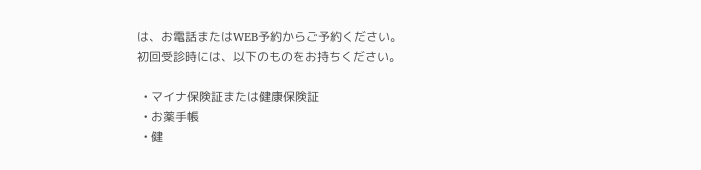は、お電話またはWEB予約からご予約ください。
初回受診時には、以下のものをお持ちください。

  • マイナ保険証または健康保険証
  • お薬手帳
  • 健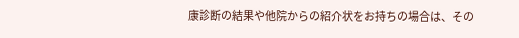康診断の結果や他院からの紹介状をお持ちの場合は、その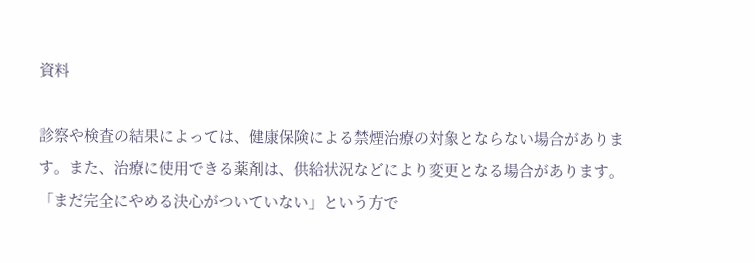資料

診察や検査の結果によっては、健康保険による禁煙治療の対象とならない場合があります。また、治療に使用できる薬剤は、供給状況などにより変更となる場合があります。
「まだ完全にやめる決心がついていない」という方で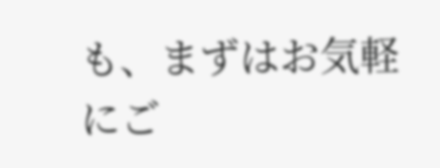も、まずはお気軽にご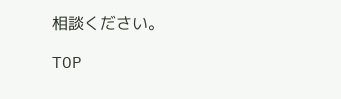相談ください。

TOP